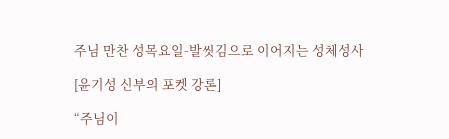주님 만찬 성목요일-발씻김으로 이어지는 성체성사

[윤기성 신부의 포켓 강론]

“주님이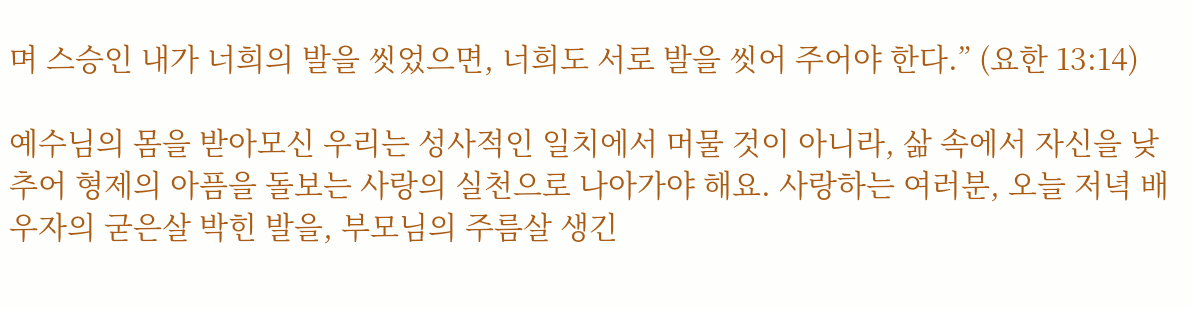며 스승인 내가 너희의 발을 씻었으면, 너희도 서로 발을 씻어 주어야 한다.” (요한 13:14)

예수님의 몸을 받아모신 우리는 성사적인 일치에서 머물 것이 아니라, 삶 속에서 자신을 낮추어 형제의 아픔을 돌보는 사랑의 실천으로 나아가야 해요. 사랑하는 여러분, 오늘 저녁 배우자의 굳은살 박힌 발을, 부모님의 주름살 생긴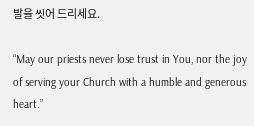발을 씻어 드리세요.

“May our priests never lose trust in You, nor the joy of serving your Church with a humble and generous heart.”